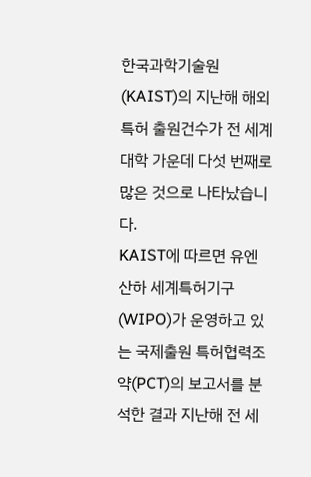한국과학기술원(KAIST)의 지난해 해외 특허 출원건수가 전 세계 대학 가운데 다섯 번째로 많은 것으로 나타났습니다.
KAIST에 따르면 유엔 산하 세계특허기구(WIPO)가 운영하고 있는 국제출원 특허협력조약(PCT)의 보고서를 분석한 결과 지난해 전 세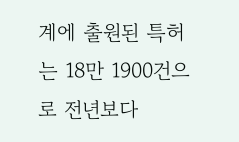계에 출원된 특허는 18만 1900건으로 전년보다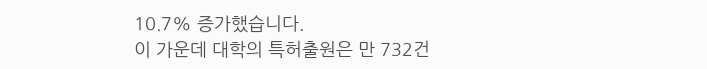10.7% 증가했습니다.
이 가운데 대학의 특허출원은 만 732건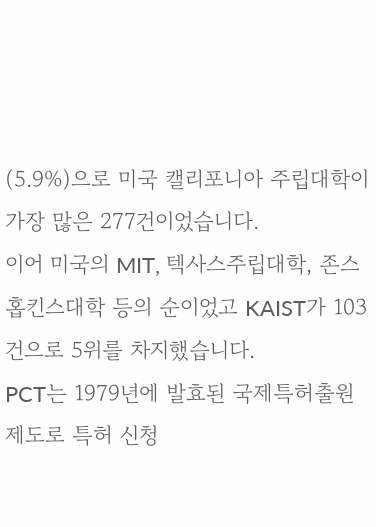(5.9%)으로 미국 캘리포니아 주립대학이 가장 많은 277건이었습니다.
이어 미국의 MIT, 텍사스주립대학, 존스홉킨스대학 등의 순이었고 KAIST가 103건으로 5위를 차지했습니다.
PCT는 1979년에 발효된 국제특허출원제도로 특허 신청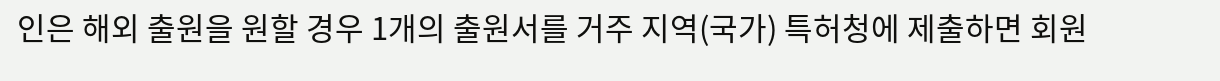인은 해외 출원을 원할 경우 1개의 출원서를 거주 지역(국가) 특허청에 제출하면 회원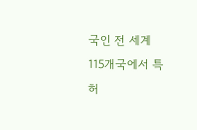국인 전 세계 115개국에서 특허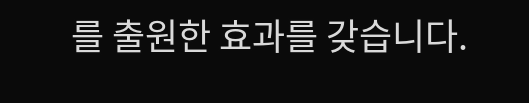를 출원한 효과를 갖습니다.